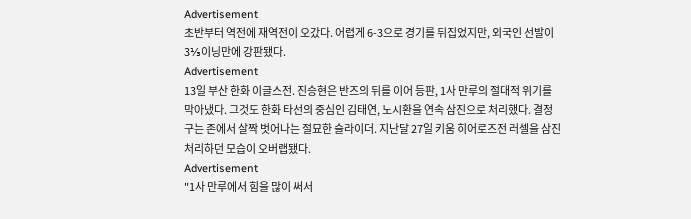Advertisement
초반부터 역전에 재역전이 오갔다. 어렵게 6-3으로 경기를 뒤집었지만, 외국인 선발이 3⅓이닝만에 강판됐다.
Advertisement
13일 부산 한화 이글스전. 진승현은 반즈의 뒤를 이어 등판, 1사 만루의 절대적 위기를 막아냈다. 그것도 한화 타선의 중심인 김태연, 노시환을 연속 삼진으로 처리했다. 결정구는 존에서 살짝 벗어나는 절묘한 슬라이더. 지난달 27일 키움 히어로즈전 러셀을 삼진처리하던 모습이 오버랩됐다.
Advertisement
"1사 만루에서 힘을 많이 써서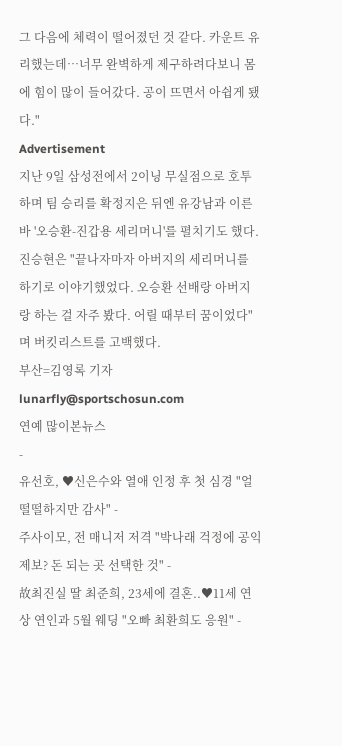그 다음에 체력이 떨어졌던 것 같다. 카운트 유리했는데…너무 완벽하게 제구하려다보니 몸에 힘이 많이 들어갔다. 공이 뜨면서 아쉽게 됐다."
Advertisement
지난 9일 삼성전에서 2이닝 무실점으로 호투하며 팀 승리를 확정지은 뒤엔 유강남과 이른바 '오승환-진갑용 세리머니'를 펼치기도 했다. 진승현은 "끝나자마자 아버지의 세리머니를 하기로 이야기했었다. 오승환 선배랑 아버지랑 하는 걸 자주 봤다. 어릴 때부터 꿈이었다"며 버킷리스트를 고백했다.
부산=김영록 기자 lunarfly@sportschosun.com
연예 많이본뉴스
-
유선호, ♥신은수와 열애 인정 후 첫 심경 "얼떨떨하지만 감사" -
주사이모, 전 매니저 저격 "박나래 걱정에 공익 제보? 돈 되는 곳 선택한 것" -
故최진실 딸 최준희, 23세에 결혼..♥11세 연상 연인과 5월 웨딩 "오빠 최환희도 응원" -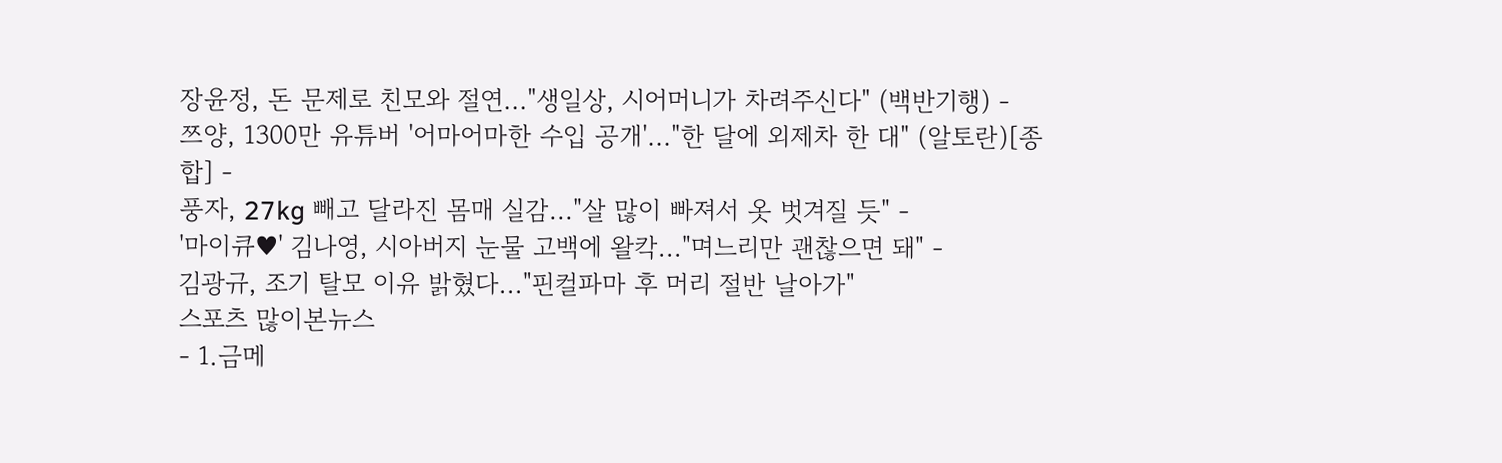장윤정, 돈 문제로 친모와 절연..."생일상, 시어머니가 차려주신다" (백반기행) -
쯔양, 1300만 유튜버 '어마어마한 수입 공개'..."한 달에 외제차 한 대" (알토란)[종합] -
풍자, 27kg 빼고 달라진 몸매 실감..."살 많이 빠져서 옷 벗겨질 듯" -
'마이큐♥' 김나영, 시아버지 눈물 고백에 왈칵..."며느리만 괜찮으면 돼" -
김광규, 조기 탈모 이유 밝혔다..."핀컬파마 후 머리 절반 날아가"
스포츠 많이본뉴스
- 1.금메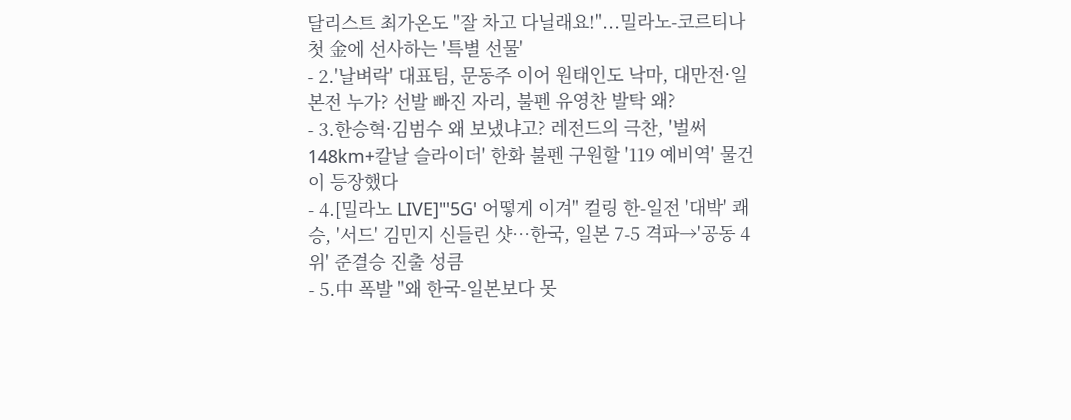달리스트 최가온도 "잘 차고 다닐래요!"...밀라노-코르티나 첫 金에 선사하는 '특별 선물'
- 2.'날벼락' 대표팀, 문동주 이어 원태인도 낙마, 대만전·일본전 누가? 선발 빠진 자리, 불펜 유영찬 발탁 왜?
- 3.한승혁·김범수 왜 보냈냐고? 레전드의 극찬, '벌써 148km+칼날 슬라이더' 한화 불펜 구원할 '119 예비역' 물건이 등장했다
- 4.[밀라노 LIVE]"'5G' 어떻게 이겨" 컬링 한-일전 '대박' 쾌승, '서드' 김민지 신들린 샷…한국, 일본 7-5 격파→'공동 4위' 준결승 진출 성큼
- 5.中 폭발 "왜 한국-일본보다 못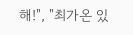해!", "최가온 있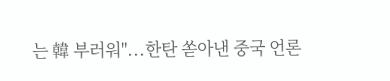는 韓 부러워"...한탄 쏟아낸 중국 언론